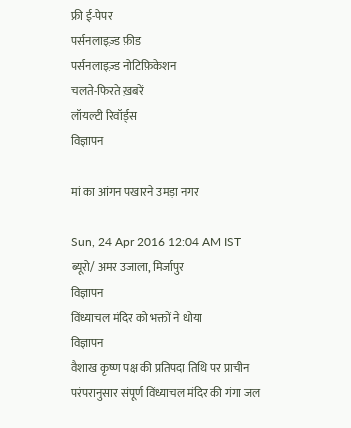फ्री ई-पेपर
पर्सनलाइज़्ड फ़ीड
पर्सनलाइज़्ड नोटिफ़िकेशन
चलते-फिरते ख़बरें
लॉयल्टी रिवॉर्ड्स
विज्ञापन

मां का आंगन पखारने उमड़ा नगर

Sun, 24 Apr 2016 12:04 AM IST
ब्यूरो/ अमर उजाला, मिर्जापुर
विज्ञापन
विंध्याचल मंदिर को भक्तों ने धोया
विज्ञापन
वैशाख कृष्ण पक्ष की प्रतिपदा तिथि पर प्राचीन परंपरानुसार संपूर्ण विंध्याचल मंदिर की गंगा जल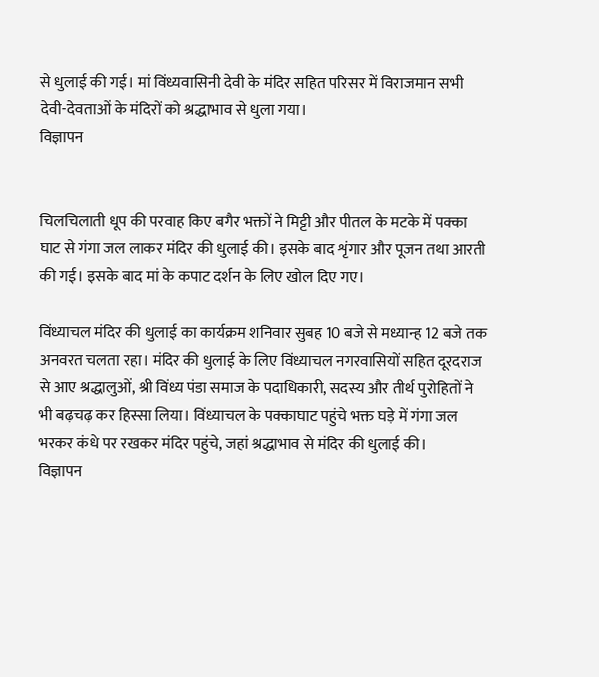से धुलाई की गई। मां विंध्यवासिनी देवी के मंदिर सहित परिसर में विराजमान सभी देवी-देवताओं के मंदिरों को श्रद्धाभाव से धुला गया।
विज्ञापन


चिलचिलाती धूप की परवाह किए बगैर भक्तों ने मिट्टी और पीतल के मटके में पक्का घाट से गंगा जल लाकर मंदिर की धुलाई की। इसके बाद शृंगार और पूजन तथा आरती की गई। इसके बाद मां के कपाट दर्शन के लिए खोल दिए गए।

विंध्याचल मंदिर की धुलाई का कार्यक्रम शनिवार सुबह 10 बजे से मध्यान्ह 12 बजे तक अनवरत चलता रहा। मंदिर की धुलाई के लिए विंध्याचल नगरवासियों सहित दूरदराज से आए श्रद्धालुओं, श्री विंध्य पंडा समाज के पदाधिकारी, सदस्य और तीर्थ पुरोहितों ने भी बढ़चढ़ कर हिस्सा लिया। विंध्याचल के पक्काघाट पहुंचे भक्त घड़े में गंगा जल भरकर कंधे पर रखकर मंदिर पहुंचे, जहां श्रद्धाभाव से मंदिर की धुलाई की।
विज्ञापन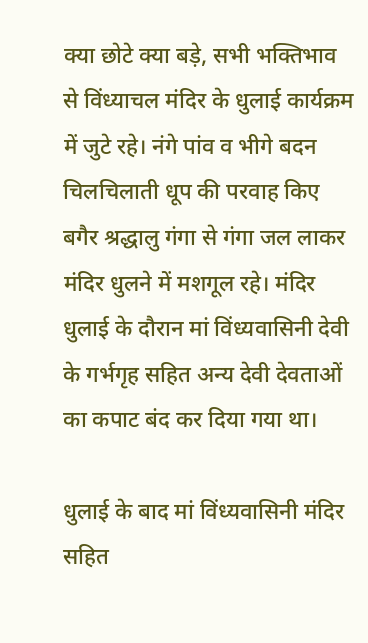क्या छोटे क्या बड़े, सभी भक्तिभाव से विंध्याचल मंदिर के धुलाई कार्यक्रम में जुटे रहे। नंगे पांव व भीगे बदन चिलचिलाती धूप की परवाह किए बगैर श्रद्धालु गंगा से गंगा जल लाकर मंदिर धुलने में मशगूल रहे। मंदिर धुलाई के दौरान मां विंध्यवासिनी देवी के गर्भगृह सहित अन्य देवी देवताओं का कपाट बंद कर दिया गया था।

धुलाई के बाद मां विंध्यवासिनी मंदिर सहित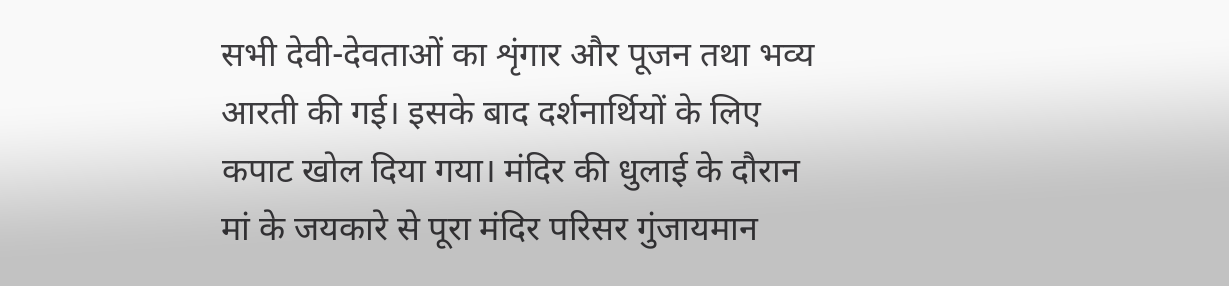सभी देवी-देवताओं का शृंगार और पूजन तथा भव्य आरती की गई। इसके बाद दर्शनार्थियों के लिए कपाट खोल दिया गया। मंदिर की धुलाई के दौरान मां के जयकारे से पूरा मंदिर परिसर गुंजायमान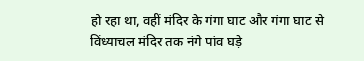हो रहा था, वहीं मंदिर के गंगा घाट और गंगा घाट से विंध्याचल मंदिर तक नंगे पांव घड़े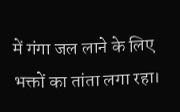में गंगा जल लाने के लिए भक्तों का तांता लगा रहा।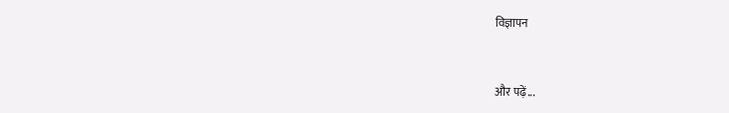विज्ञापन


और पढ़ें...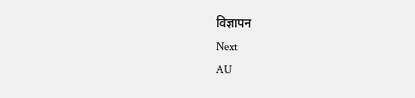विज्ञापन
Next
AU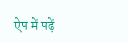ऐप में पढ़ें